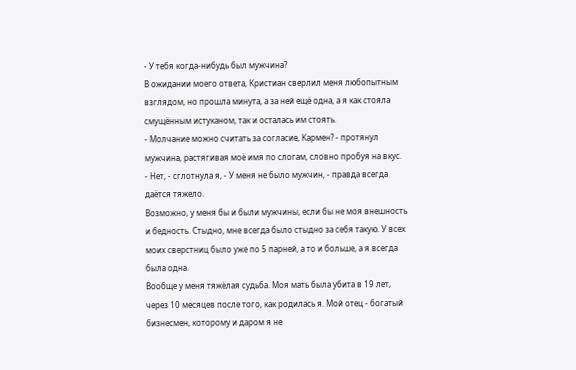- У тебя когда-нибудь был мужчина?
В ожидании моего ответа, Кристиан сверлил меня любопытным взглядом, но прошла минута, а за ней ещё одна, а я как стояла смущённым истуканом, так и осталась им стоять.
- Молчание можно считать за согласие, Кармен? - протянул мужчина, растягивая моё имя по слогам, словно пробуя на вкус.
- Нет, - сглотнула я, - У меня не было мужчин, - правда всегда даётся тяжело.
Возможно, у меня бы и были мужчины, если бы не моя внешность и бедность. Стыдно, мне всегда было стыдно за себя такую. У всех моих сверстниц было уже по 5 парней, а то и больше, а я всегда была одна.
Вообще у меня тяжёлая судьба. Моя мать была убита в 19 лет, через 10 месяцев после того, как родилась я. Мой отец - богатый бизнесмен, которому и даром я не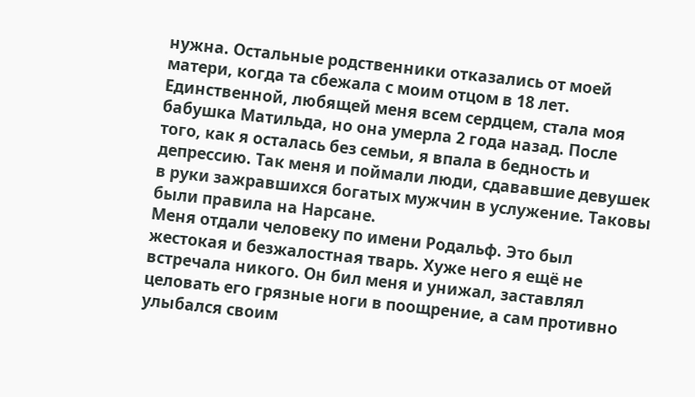нужна. Остальные родственники отказались от моей матери, когда та сбежала с моим отцом в 18 лет. Единственной, любящей меня всем сердцем, стала моя бабушка Матильда, но она умерла 2 года назад. После того, как я осталась без семьи, я впала в бедность и депрессию. Так меня и поймали люди, сдававшие девушек в руки зажравшихся богатых мужчин в услужение. Таковы были правила на Нарсане.
Меня отдали человеку по имени Родальф. Это был жестокая и безжалостная тварь. Хуже него я ещё не встречала никого. Он бил меня и унижал, заставлял целовать его грязные ноги в поощрение, а сам противно улыбался своим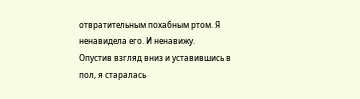отвратительным похабным ртом. Я ненавидела его. И ненавижу.
Опустив взгляд вниз и уставившись в пол, я старалась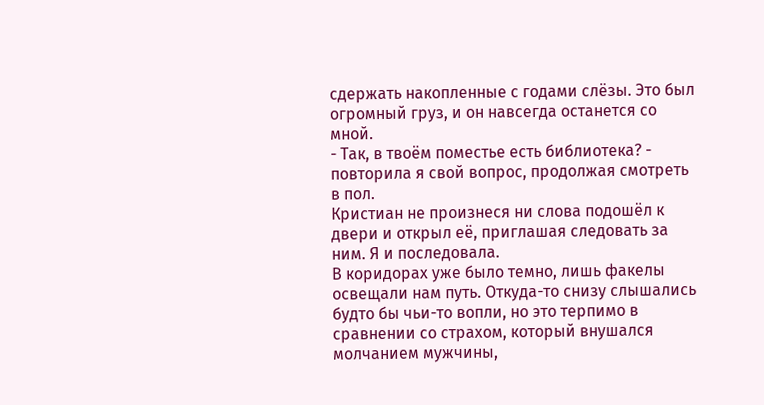сдержать накопленные с годами слёзы. Это был огромный груз, и он навсегда останется со мной.
- Так, в твоём поместье есть библиотека? - повторила я свой вопрос, продолжая смотреть в пол.
Кристиан не произнеся ни слова подошёл к двери и открыл её, приглашая следовать за ним. Я и последовала.
В коридорах уже было темно, лишь факелы освещали нам путь. Откуда-то снизу слышались будто бы чьи-то вопли, но это терпимо в сравнении со страхом, который внушался молчанием мужчины,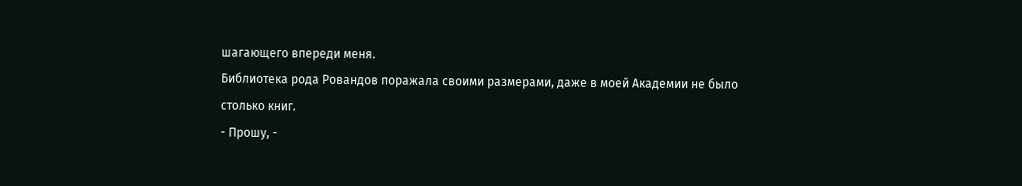шагающего впереди меня.
Библиотека рода Ровандов поражала своими размерами, даже в моей Академии не было столько книг.
- Прошу, -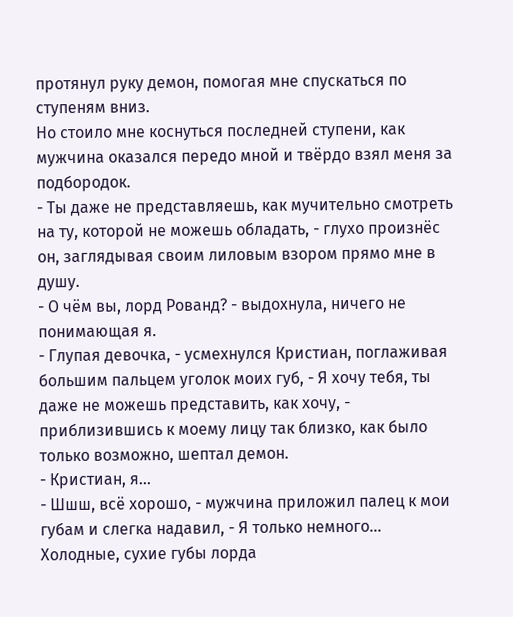протянул руку демон, помогая мне спускаться по ступеням вниз.
Но стоило мне коснуться последней ступени, как мужчина оказался передо мной и твёрдо взял меня за подбородок.
- Ты даже не представляешь, как мучительно смотреть на ту, которой не можешь обладать, - глухо произнёс он, заглядывая своим лиловым взором прямо мне в душу.
- О чём вы, лорд Рованд? - выдохнула, ничего не понимающая я.
- Глупая девочка, - усмехнулся Кристиан, поглаживая большим пальцем уголок моих губ, - Я хочу тебя, ты даже не можешь представить, как хочу, - приблизившись к моему лицу так близко, как было только возможно, шептал демон.
- Кристиан, я...
- Шшш, всё хорошо, - мужчина приложил палец к мои губам и слегка надавил, - Я только немного...
Холодные, сухие губы лорда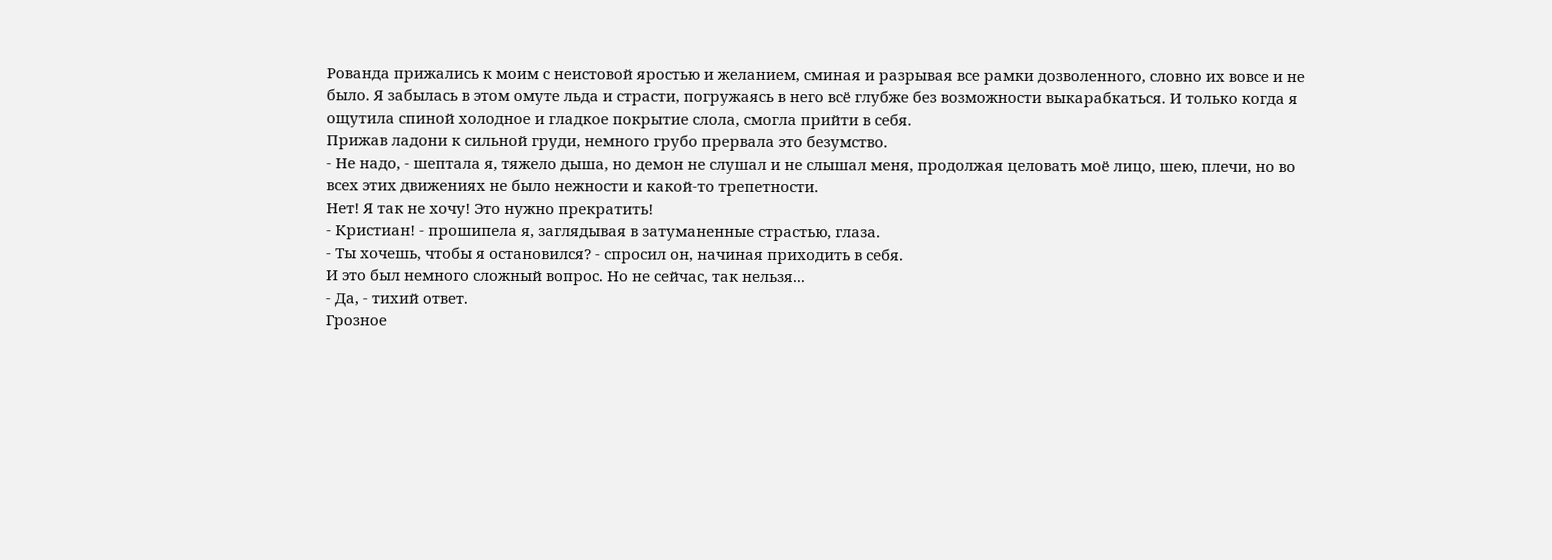Рованда прижались к моим с неистовой яростью и желанием, сминая и разрывая все рамки дозволенного, словно их вовсе и не было. Я забылась в этом омуте льда и страсти, погружаясь в него всё глубже без возможности выкарабкаться. И только когда я ощутила спиной холодное и гладкое покрытие слола, смогла прийти в себя.
Прижав ладони к сильной груди, немного грубо прервала это безумство.
- Не надо, - шептала я, тяжело дыша, но демон не слушал и не слышал меня, продолжая целовать моё лицо, шею, плечи, но во всех этих движениях не было нежности и какой-то трепетности.
Нет! Я так не хочу! Это нужно прекратить!
- Кристиан! - прошипела я, заглядывая в затуманенные страстью, глаза.
- Ты хочешь, чтобы я остановился? - спросил он, начиная приходить в себя.
И это был немного сложный вопрос. Но не сейчас, так нельзя...
- Да, - тихий ответ.
Грозное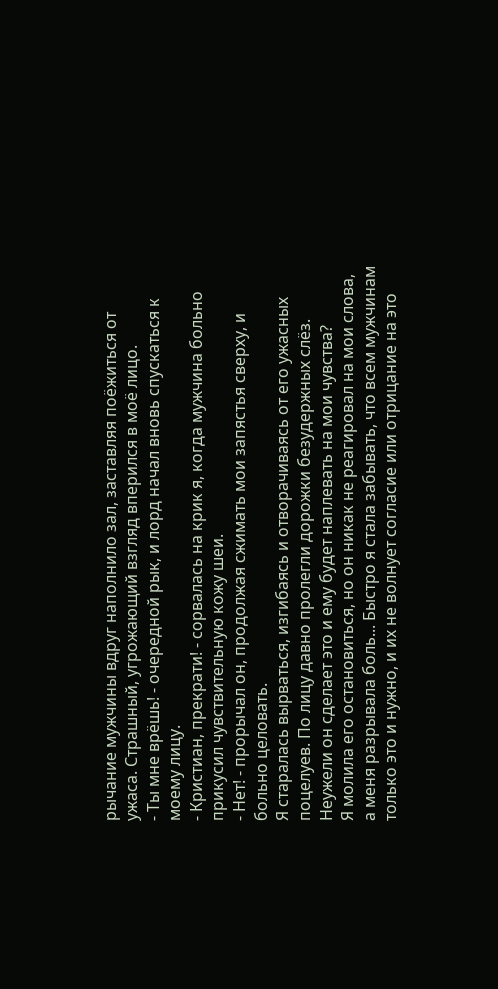рычание мужчины вдруг наполнило зал, заставляя поёжиться от ужаса. Страшный, угрожающий взгляд вперился в моё лицо.
- Ты мне врёшь! - очередной рык, и лорд начал вновь спускаться к моему лицу.
- Кристиан, прекрати! - сорвалась на крик я, когда мужчина больно прикусил чувствительную кожу шеи.
- Нет! - прорычал он, продолжая сжимать мои запястья сверху, и больно целовать.
Я старалась вырваться, изгибаясь и отворачиваясь от его ужасных поцелуев. По лицу давно пролегли дорожки безудержных слёз. Неужели он сделает это и ему будет наплевать на мои чувства?
Я молила его остановиться, но он никак не реагировал на мои слова, а меня разрывала боль... Быстро я стала забывать, что всем мужчинам только это и нужно, и их не волнует согласие или отрицание на это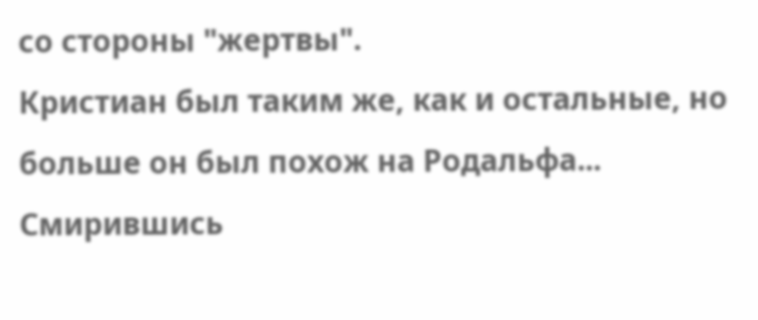со стороны "жертвы".
Кристиан был таким же, как и остальные, но больше он был похож на Родальфа...
Смирившись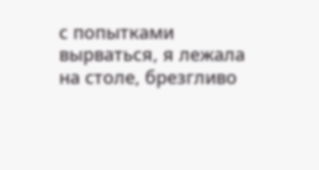с попытками вырваться, я лежала на столе, брезгливо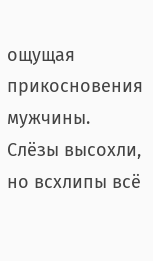ощущая прикосновения мужчины. Слёзы высохли, но всхлипы всё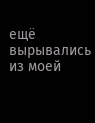ещё вырывались из моей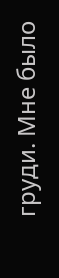груди. Мне было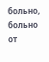больно, больно от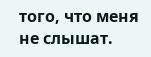того, что меня не слышат.